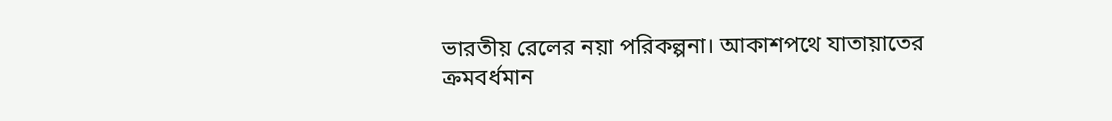ভারতীয় রেলের নয়া পরিকল্পনা। আকাশপথে যাতায়াতের ক্রমবর্ধমান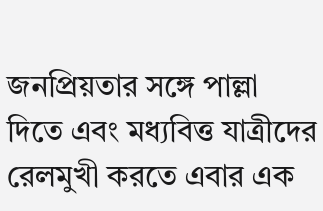জনপ্রিয়তার সঙ্গে পাল্লা দিতে এবং মধ্যবিত্ত যাত্রীদের রেলমুখী করতে এবার এক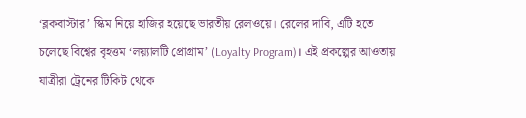‘ব্লকবাস্টার’ স্কিম নিয়ে হাজির হয়েছে ভারতীয় রেলওয়ে। রেলের দাবি, এটি হতে চলেছে বিশ্বের বৃহত্তম ‘লয়্যালটি প্রোগ্রাম’ (Loyalty Program)। এই প্রকল্পের আওতায় যাত্রীরা ট্রেনের টিকিট থেকে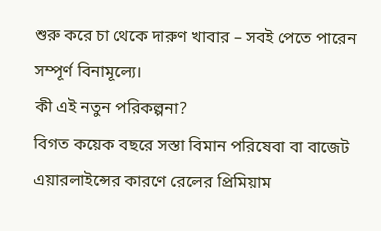শুরু করে চা থেকে দারুণ খাবার – সবই পেতে পারেন সম্পূর্ণ বিনামূল্যে।
কী এই নতুন পরিকল্পনা?
বিগত কয়েক বছরে সস্তা বিমান পরিষেবা বা বাজেট এয়ারলাইন্সের কারণে রেলের প্রিমিয়াম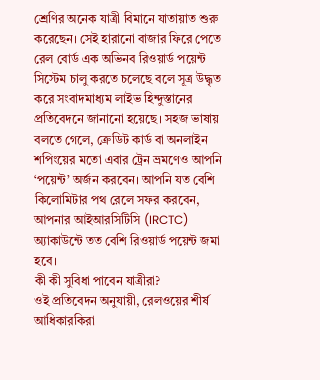শ্রেণির অনেক যাত্রী বিমানে যাতায়াত শুরু করেছেন। সেই হারানো বাজার ফিরে পেতে রেল বোর্ড এক অভিনব রিওয়ার্ড পয়েন্ট সিস্টেম চালু করতে চলেছে বলে সূত্র উদ্ধৃত করে সংবাদমাধ্যম লাইভ হিন্দুস্তানের প্রতিবেদনে জানানো হয়েছে। সহজ ভাষায় বলতে গেলে, ক্রেডিট কার্ড বা অনলাইন শপিংয়ের মতো এবার ট্রেন ভ্রমণেও আপনি ‘পয়েন্ট’ অর্জন করবেন। আপনি যত বেশি কিলোমিটার পথ রেলে সফর করবেন, আপনার আইআরসিটিসি (IRCTC) অ্যাকাউন্টে তত বেশি রিওয়ার্ড পয়েন্ট জমা হবে।
কী কী সুবিধা পাবেন যাত্রীরা?
ওই প্রতিবেদন অনুযায়ী, রেলওয়ের শীর্ষ আধিকারকিরা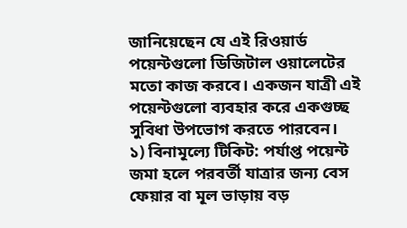জানিয়েছেন যে এই রিওয়ার্ড পয়েন্টগুলো ডিজিটাল ওয়ালেটের মতো কাজ করবে। একজন যাত্রী এই পয়েন্টগুলো ব্যবহার করে একগুচ্ছ সুবিধা উপভোগ করতে পারবেন।
১) বিনামূল্যে টিকিট: পর্যাপ্ত পয়েন্ট জমা হলে পরবর্তী যাত্রার জন্য বেস ফেয়ার বা মূল ভাড়ায় বড়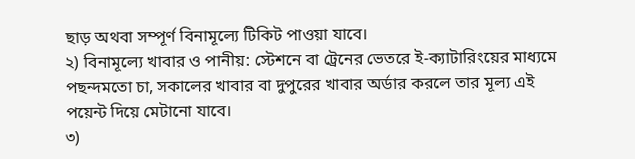ছাড় অথবা সম্পূর্ণ বিনামূল্যে টিকিট পাওয়া যাবে।
২) বিনামূল্যে খাবার ও পানীয়: স্টেশনে বা ট্রেনের ভেতরে ই-ক্যাটারিংয়ের মাধ্যমে পছন্দমতো চা, সকালের খাবার বা দুপুরের খাবার অর্ডার করলে তার মূল্য এই পয়েন্ট দিয়ে মেটানো যাবে।
৩)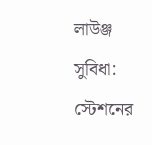লাউঞ্জ সুবিধা: স্টেশনের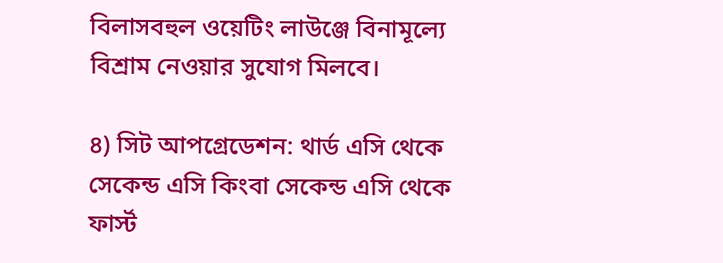বিলাসবহুল ওয়েটিং লাউঞ্জে বিনামূল্যে বিশ্রাম নেওয়ার সুযোগ মিলবে।

৪) সিট আপগ্রেডেশন: থার্ড এসি থেকে সেকেন্ড এসি কিংবা সেকেন্ড এসি থেকে ফার্স্ট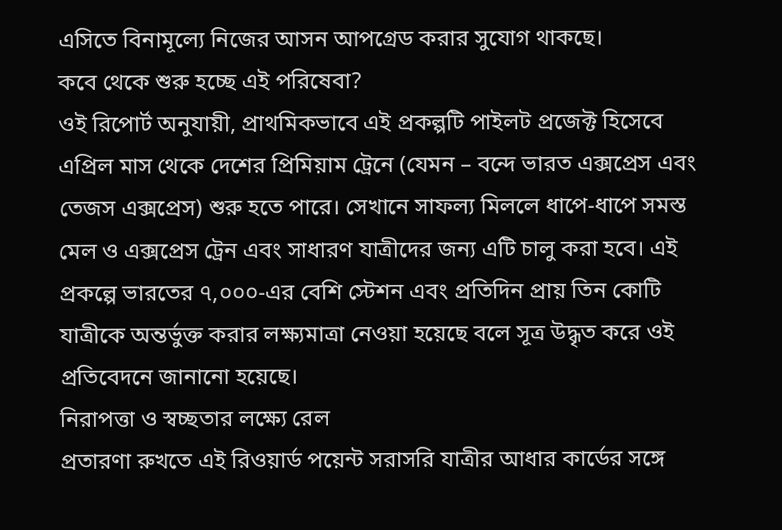এসিতে বিনামূল্যে নিজের আসন আপগ্রেড করার সুযোগ থাকছে।
কবে থেকে শুরু হচ্ছে এই পরিষেবা?
ওই রিপোর্ট অনুযায়ী, প্রাথমিকভাবে এই প্রকল্পটি পাইলট প্রজেক্ট হিসেবে এপ্রিল মাস থেকে দেশের প্রিমিয়াম ট্রেনে (যেমন – বন্দে ভারত এক্সপ্রেস এবং তেজস এক্সপ্রেস) শুরু হতে পারে। সেখানে সাফল্য মিললে ধাপে-ধাপে সমস্ত মেল ও এক্সপ্রেস ট্রেন এবং সাধারণ যাত্রীদের জন্য এটি চালু করা হবে। এই প্রকল্পে ভারতের ৭,০০০-এর বেশি স্টেশন এবং প্রতিদিন প্রায় তিন কোটি যাত্রীকে অন্তর্ভুক্ত করার লক্ষ্যমাত্রা নেওয়া হয়েছে বলে সূত্র উদ্ধৃত করে ওই প্রতিবেদনে জানানো হয়েছে।
নিরাপত্তা ও স্বচ্ছতার লক্ষ্যে রেল
প্রতারণা রুখতে এই রিওয়ার্ড পয়েন্ট সরাসরি যাত্রীর আধার কার্ডের সঙ্গে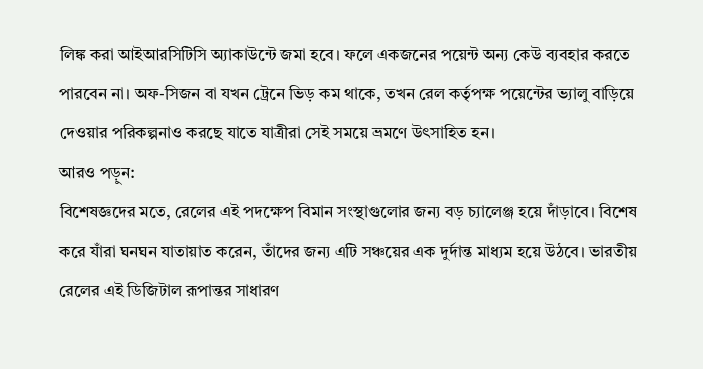লিঙ্ক করা আইআরসিটিসি অ্যাকাউন্টে জমা হবে। ফলে একজনের পয়েন্ট অন্য কেউ ব্যবহার করতে পারবেন না। অফ-সিজন বা যখন ট্রেনে ভিড় কম থাকে, তখন রেল কর্তৃপক্ষ পয়েন্টের ভ্যালু বাড়িয়ে দেওয়ার পরিকল্পনাও করছে যাতে যাত্রীরা সেই সময়ে ভ্রমণে উৎসাহিত হন।
আরও পড়ুন:
বিশেষজ্ঞদের মতে, রেলের এই পদক্ষেপ বিমান সংস্থাগুলোর জন্য বড় চ্যালেঞ্জ হয়ে দাঁড়াবে। বিশেষ করে যাঁরা ঘনঘন যাতায়াত করেন, তাঁদের জন্য এটি সঞ্চয়ের এক দুর্দান্ত মাধ্যম হয়ে উঠবে। ভারতীয় রেলের এই ডিজিটাল রূপান্তর সাধারণ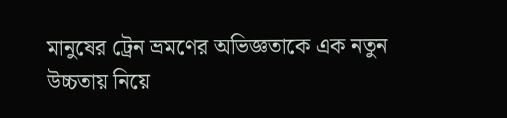মানুষের ট্রেন ভ্রমণের অভিজ্ঞতাকে এক নতুন উচ্চতায় নিয়ে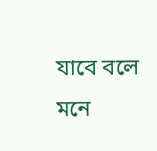যাবে বলে মনে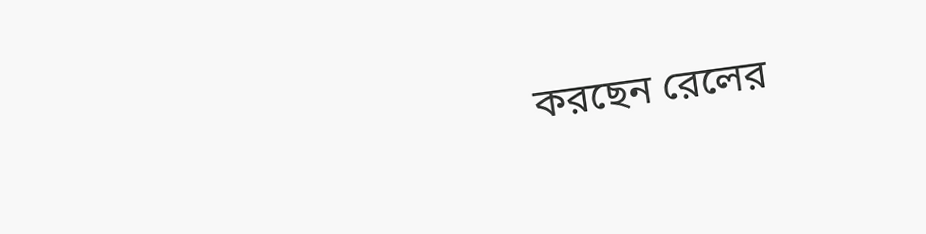করছেন রেলের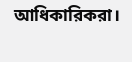আধিকারিকরা।